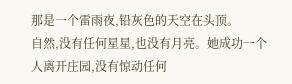那是一个雷雨夜,铅灰色的天空在头顶。
自然,没有任何星星,也没有月亮。她成功一个人离开庄园,没有惊动任何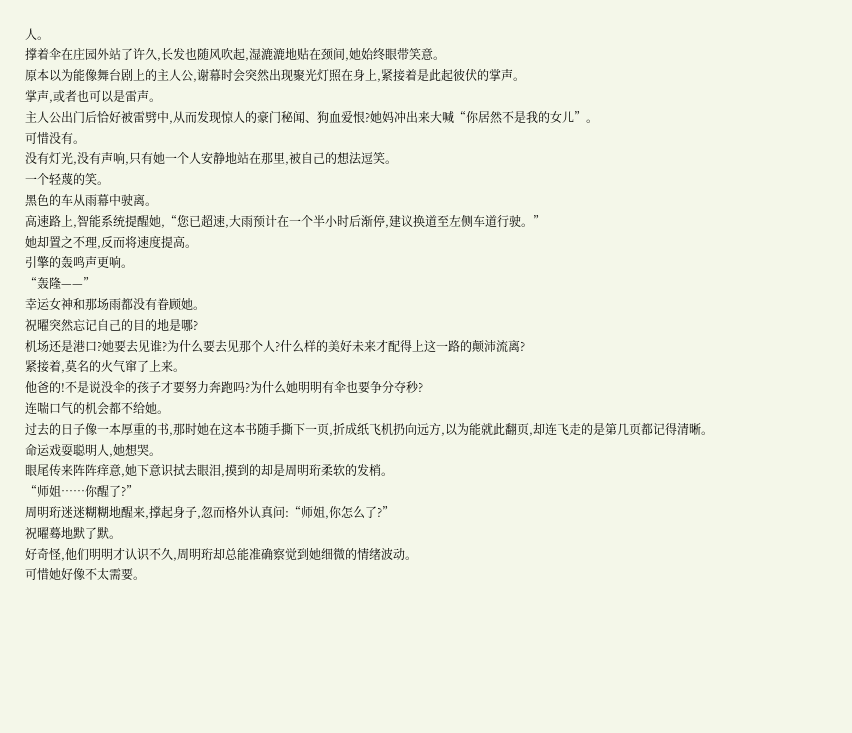人。
撑着伞在庄园外站了许久,长发也随风吹起,湿漉漉地贴在颈间,她始终眼带笑意。
原本以为能像舞台剧上的主人公,谢幕时会突然出现聚光灯照在身上,紧接着是此起彼伏的掌声。
掌声,或者也可以是雷声。
主人公出门后恰好被雷劈中,从而发现惊人的豪门秘闻、狗血爱恨?她妈冲出来大喊“你居然不是我的女儿”。
可惜没有。
没有灯光,没有声响,只有她一个人安静地站在那里,被自己的想法逗笑。
一个轻蔑的笑。
黑色的车从雨幕中驶离。
高速路上,智能系统提醒她,“您已超速,大雨预计在一个半小时后渐停,建议换道至左侧车道行驶。”
她却置之不理,反而将速度提高。
引擎的轰鸣声更响。
“轰隆——”
幸运女神和那场雨都没有眷顾她。
祝曜突然忘记自己的目的地是哪?
机场还是港口?她要去见谁?为什么要去见那个人?什么样的美好未来才配得上这一路的颠沛流离?
紧接着,莫名的火气窜了上来。
他爸的!不是说没伞的孩子才要努力奔跑吗?为什么她明明有伞也要争分夺秒?
连喘口气的机会都不给她。
过去的日子像一本厚重的书,那时她在这本书随手撕下一页,折成纸飞机扔向远方,以为能就此翻页,却连飞走的是第几页都记得清晰。
命运戏耍聪明人,她想哭。
眼尾传来阵阵痒意,她下意识拭去眼泪,摸到的却是周明珩柔软的发梢。
“师姐……你醒了?”
周明珩迷迷糊糊地醒来,撑起身子,忽而格外认真问:“师姐,你怎么了?”
祝曜蓦地默了默。
好奇怪,他们明明才认识不久,周明珩却总能准确察觉到她细微的情绪波动。
可惜她好像不太需要。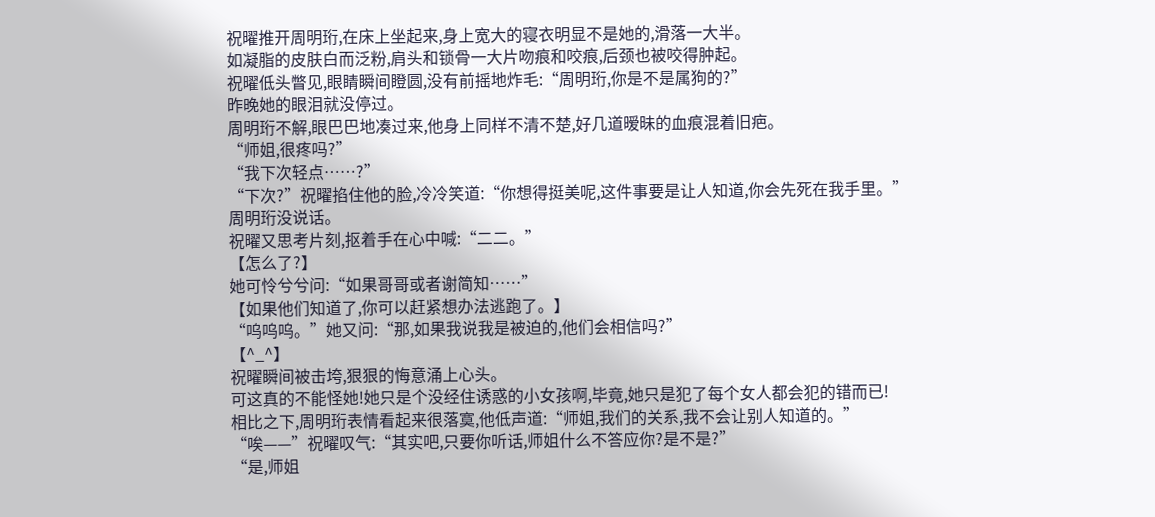祝曜推开周明珩,在床上坐起来,身上宽大的寝衣明显不是她的,滑落一大半。
如凝脂的皮肤白而泛粉,肩头和锁骨一大片吻痕和咬痕,后颈也被咬得肿起。
祝曜低头瞥见,眼睛瞬间瞪圆,没有前摇地炸毛:“周明珩,你是不是属狗的?”
昨晚她的眼泪就没停过。
周明珩不解,眼巴巴地凑过来,他身上同样不清不楚,好几道暧昧的血痕混着旧疤。
“师姐,很疼吗?”
“我下次轻点……?”
“下次?”祝曜掐住他的脸,冷冷笑道:“你想得挺美呢,这件事要是让人知道,你会先死在我手里。”
周明珩没说话。
祝曜又思考片刻,抠着手在心中喊:“二二。”
【怎么了?】
她可怜兮兮问:“如果哥哥或者谢简知……”
【如果他们知道了,你可以赶紧想办法逃跑了。】
“呜呜呜。”她又问:“那,如果我说我是被迫的,他们会相信吗?”
【^_^】
祝曜瞬间被击垮,狠狠的悔意涌上心头。
可这真的不能怪她!她只是个没经住诱惑的小女孩啊,毕竟,她只是犯了每个女人都会犯的错而已!
相比之下,周明珩表情看起来很落寞,他低声道:“师姐,我们的关系,我不会让别人知道的。”
“唉——”祝曜叹气:“其实吧,只要你听话,师姐什么不答应你?是不是?”
“是,师姐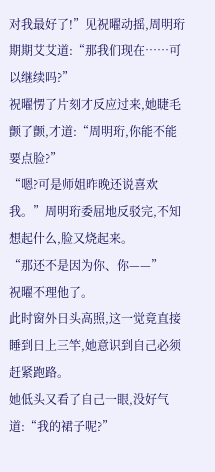对我最好了!”见祝曜动摇,周明珩期期艾艾道:“那我们现在……可以继续吗?”
祝曜愣了片刻才反应过来,她睫毛颤了颤,才道:“周明珩,你能不能要点脸?”
“嗯?可是师姐昨晚还说喜欢我。”周明珩委屈地反驳完,不知想起什么,脸又烧起来。
“那还不是因为你、你——”
祝曜不理他了。
此时窗外日头高照,这一觉竟直接睡到日上三竿,她意识到自己必须赶紧跑路。
她低头又看了自己一眼,没好气道:“我的裙子呢?”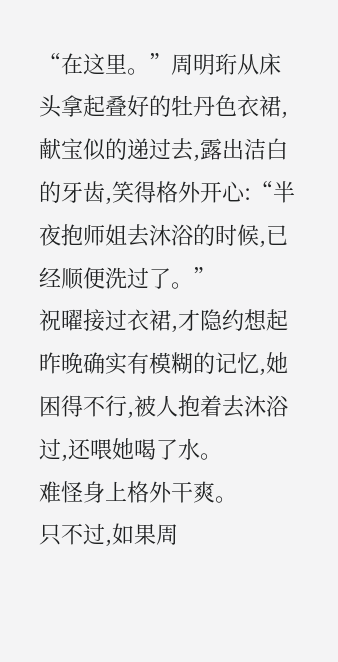“在这里。”周明珩从床头拿起叠好的牡丹色衣裙,献宝似的递过去,露出洁白的牙齿,笑得格外开心:“半夜抱师姐去沐浴的时候,已经顺便洗过了。”
祝曜接过衣裙,才隐约想起昨晚确实有模糊的记忆,她困得不行,被人抱着去沐浴过,还喂她喝了水。
难怪身上格外干爽。
只不过,如果周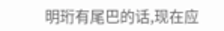明珩有尾巴的话,现在应